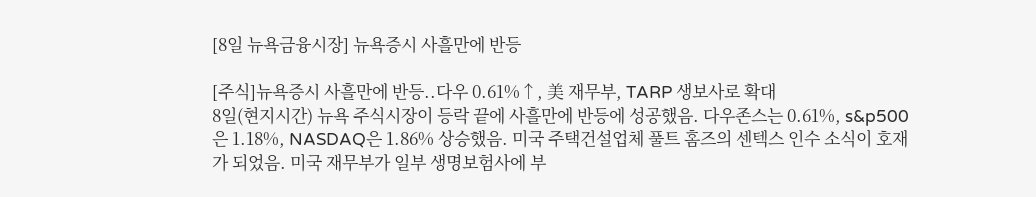[8일 뉴욕금융시장] 뉴욕증시 사흘만에 반등

[주식]뉴욕증시 사흘만에 반등..다우 0.61%↑, 美 재무부, TARP 생보사로 확대
8일(현지시간) 뉴욕 주식시장이 등락 끝에 사흘만에 반등에 성공했음. 다우존스는 0.61%, s&p500은 1.18%, NASDAQ은 1.86% 상승했음. 미국 주택건설업체 풀트 홈즈의 센텍스 인수 소식이 호재가 되었음. 미국 재무부가 일부 생명보험사에 부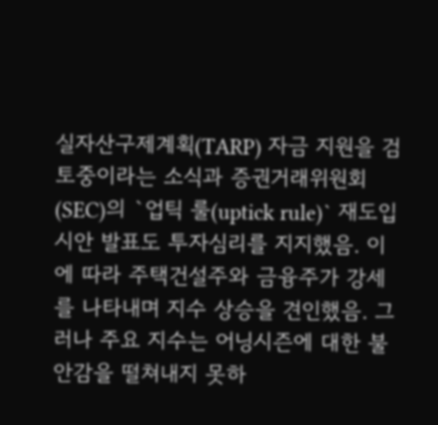실자산구제계획(TARP) 자금 지원을 검토중이라는 소식과 증권거래위원회(SEC)의 `업틱 룰(uptick rule)` 재도입 시안 발표도 투자심리를 지지했음. 이에 따라 주택건설주와 금융주가 강세를 나타내며 지수 상승을 견인했음. 그러나 주요 지수는 어닝시즌에 대한 불안감을 떨쳐내지 못하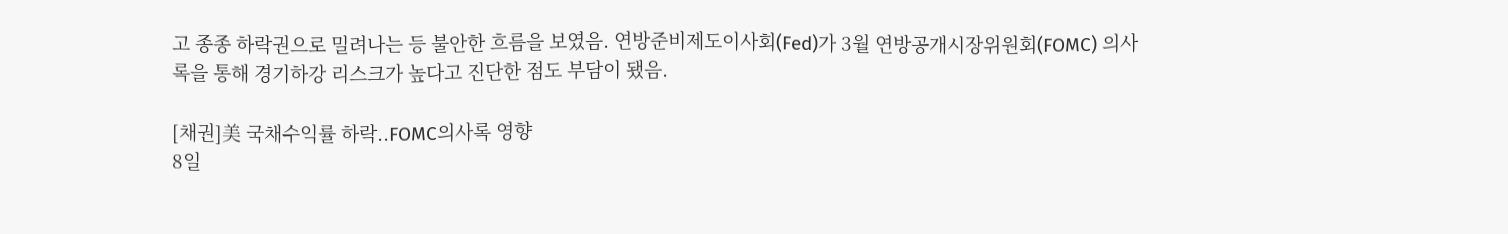고 종종 하락권으로 밀려나는 등 불안한 흐름을 보였음. 연방준비제도이사회(Fed)가 3월 연방공개시장위원회(FOMC) 의사록을 통해 경기하강 리스크가 높다고 진단한 점도 부담이 됐음.

[채권]美 국채수익률 하락..FOMC의사록 영향
8일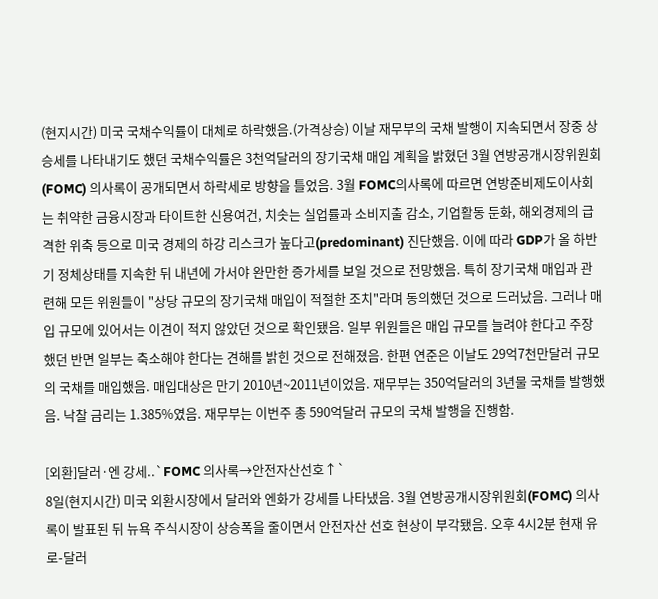(현지시간) 미국 국채수익률이 대체로 하락했음.(가격상승) 이날 재무부의 국채 발행이 지속되면서 장중 상승세를 나타내기도 했던 국채수익률은 3천억달러의 장기국채 매입 계획을 밝혔던 3월 연방공개시장위원회(FOMC) 의사록이 공개되면서 하락세로 방향을 틀었음. 3월 FOMC의사록에 따르면 연방준비제도이사회는 취약한 금융시장과 타이트한 신용여건, 치솟는 실업률과 소비지출 감소, 기업활동 둔화, 해외경제의 급격한 위축 등으로 미국 경제의 하강 리스크가 높다고(predominant) 진단했음. 이에 따라 GDP가 올 하반기 정체상태를 지속한 뒤 내년에 가서야 완만한 증가세를 보일 것으로 전망했음. 특히 장기국채 매입과 관련해 모든 위원들이 "상당 규모의 장기국채 매입이 적절한 조치"라며 동의했던 것으로 드러났음. 그러나 매입 규모에 있어서는 이견이 적지 않았던 것으로 확인됐음. 일부 위원들은 매입 규모를 늘려야 한다고 주장했던 반면 일부는 축소해야 한다는 견해를 밝힌 것으로 전해졌음. 한편 연준은 이날도 29억7천만달러 규모의 국채를 매입했음. 매입대상은 만기 2010년~2011년이었음. 재무부는 350억달러의 3년물 국채를 발행했음. 낙찰 금리는 1.385%였음. 재무부는 이번주 총 590억달러 규모의 국채 발행을 진행함.

[외환]달러·엔 강세..`FOMC 의사록→안전자산선호↑`
8일(현지시간) 미국 외환시장에서 달러와 엔화가 강세를 나타냈음. 3월 연방공개시장위원회(FOMC) 의사록이 발표된 뒤 뉴욕 주식시장이 상승폭을 줄이면서 안전자산 선호 현상이 부각됐음. 오후 4시2분 현재 유로-달러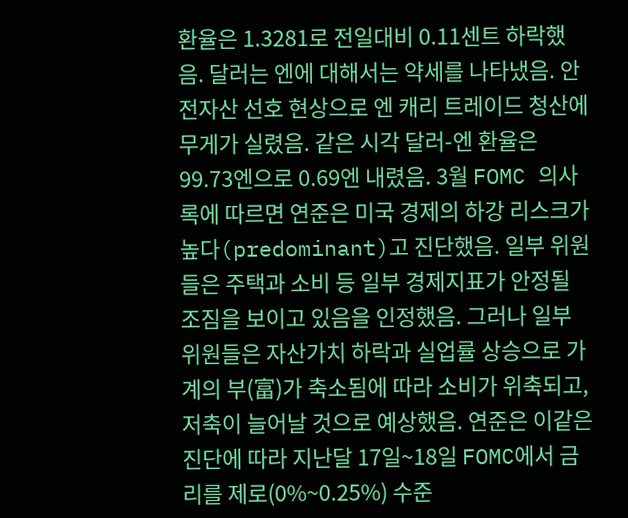환율은 1.3281로 전일대비 0.11센트 하락했음. 달러는 엔에 대해서는 약세를 나타냈음. 안전자산 선호 현상으로 엔 캐리 트레이드 청산에 무게가 실렸음. 같은 시각 달러-엔 환율은 99.73엔으로 0.69엔 내렸음. 3월 FOMC 의사록에 따르면 연준은 미국 경제의 하강 리스크가 높다(predominant)고 진단했음. 일부 위원들은 주택과 소비 등 일부 경제지표가 안정될 조짐을 보이고 있음을 인정했음. 그러나 일부 위원들은 자산가치 하락과 실업률 상승으로 가계의 부(富)가 축소됨에 따라 소비가 위축되고, 저축이 늘어날 것으로 예상했음. 연준은 이같은 진단에 따라 지난달 17일~18일 FOMC에서 금리를 제로(0%~0.25%) 수준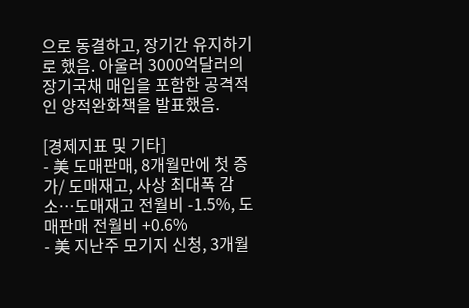으로 동결하고, 장기간 유지하기로 했음. 아울러 3000억달러의 장기국채 매입을 포함한 공격적인 양적완화책을 발표했음.

[경제지표 및 기타]
- 美 도매판매, 8개월만에 첫 증가/ 도매재고, 사상 최대폭 감소…도매재고 전월비 -1.5%, 도매판매 전월비 +0.6%
- 美 지난주 모기지 신청, 3개월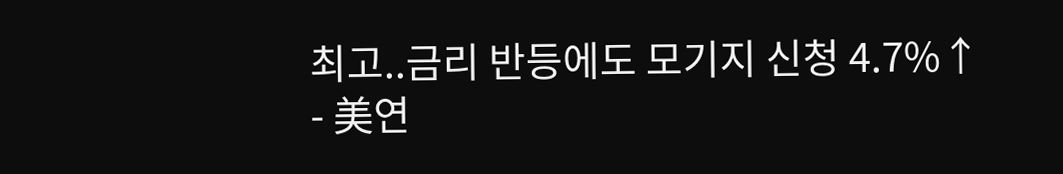최고..금리 반등에도 모기지 신청 4.7%↑
- 美연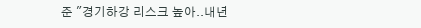준 "경기하강 리스크 높아..내년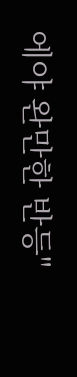에야 완만한 반등"